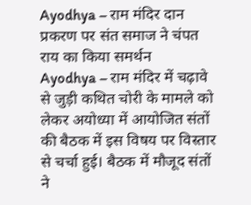Ayodhya – राम मंदिर दान प्रकरण पर संत समाज ने चंपत राय का किया समर्थन
Ayodhya – राम मंदिर में चढ़ावे से जुड़ी कथित चोरी के मामले को लेकर अयोध्या में आयोजित संतों की बैठक में इस विषय पर विस्तार से चर्चा हुई। बैठक में मौजूद संतों ने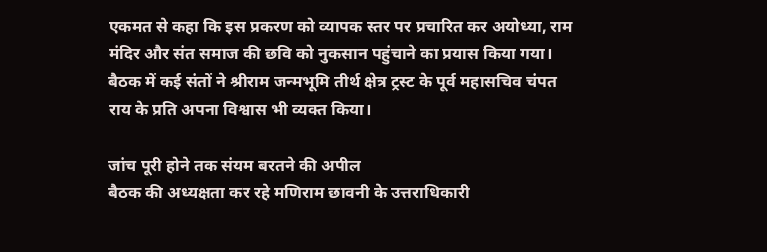एकमत से कहा कि इस प्रकरण को व्यापक स्तर पर प्रचारित कर अयोध्या, राम मंदिर और संत समाज की छवि को नुकसान पहुंचाने का प्रयास किया गया। बैठक में कई संतों ने श्रीराम जन्मभूमि तीर्थ क्षेत्र ट्रस्ट के पूर्व महासचिव चंपत राय के प्रति अपना विश्वास भी व्यक्त किया।

जांच पूरी होने तक संयम बरतने की अपील
बैठक की अध्यक्षता कर रहे मणिराम छावनी के उत्तराधिकारी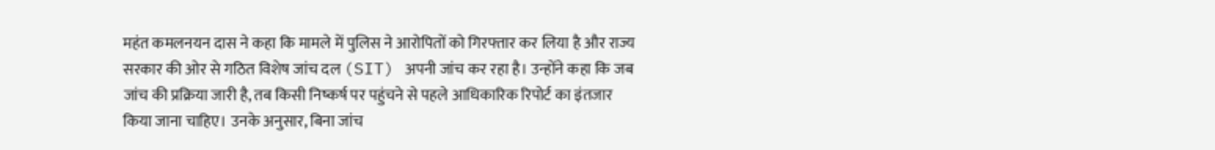महंत कमलनयन दास ने कहा कि मामले में पुलिस ने आरोपितों को गिरफ्तार कर लिया है और राज्य सरकार की ओर से गठित विशेष जांच दल (SIT) अपनी जांच कर रहा है। उन्होंने कहा कि जब जांच की प्रक्रिया जारी है, तब किसी निष्कर्ष पर पहुंचने से पहले आधिकारिक रिपोर्ट का इंतजार किया जाना चाहिए। उनके अनुसार, बिना जांच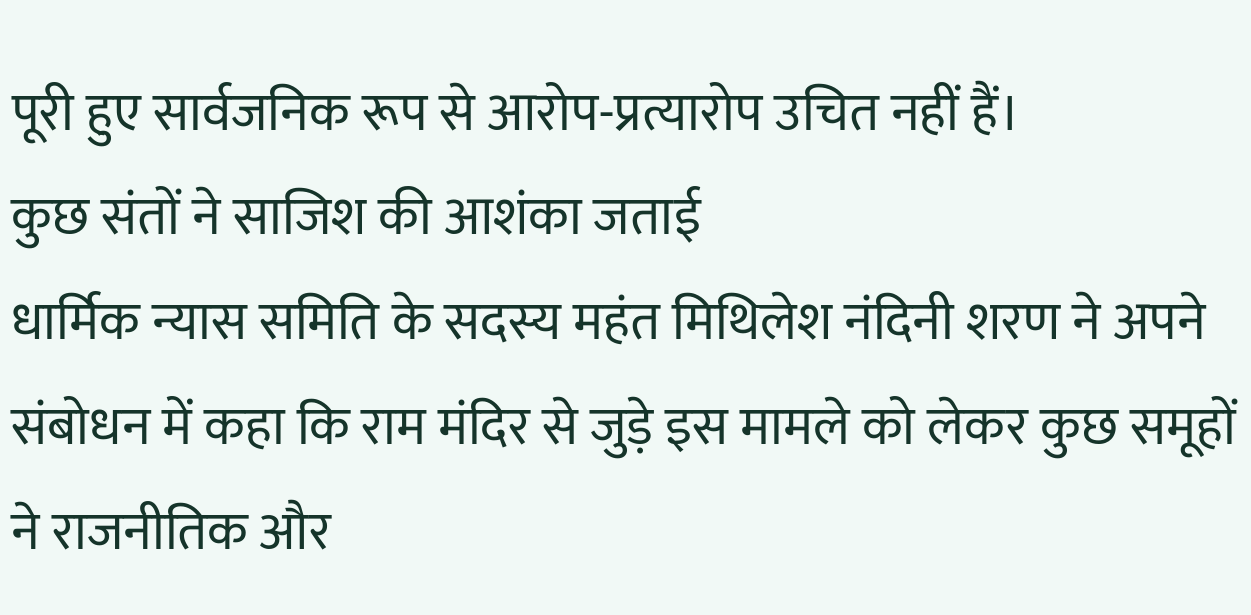पूरी हुए सार्वजनिक रूप से आरोप-प्रत्यारोप उचित नहीं हैं।
कुछ संतों ने साजिश की आशंका जताई
धार्मिक न्यास समिति के सदस्य महंत मिथिलेश नंदिनी शरण ने अपने संबोधन में कहा कि राम मंदिर से जुड़े इस मामले को लेकर कुछ समूहों ने राजनीतिक और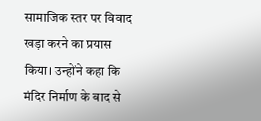सामाजिक स्तर पर विवाद खड़ा करने का प्रयास किया। उन्होंने कहा कि मंदिर निर्माण के बाद से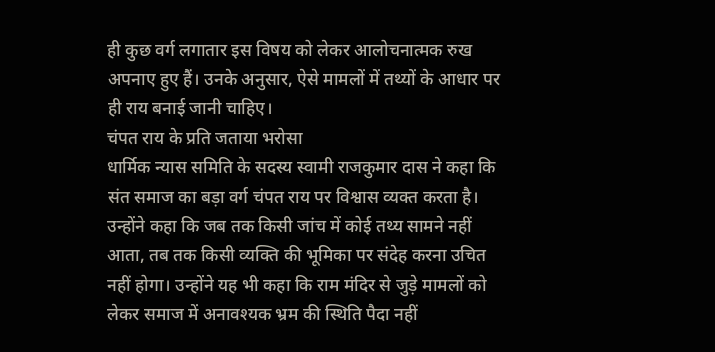ही कुछ वर्ग लगातार इस विषय को लेकर आलोचनात्मक रुख अपनाए हुए हैं। उनके अनुसार, ऐसे मामलों में तथ्यों के आधार पर ही राय बनाई जानी चाहिए।
चंपत राय के प्रति जताया भरोसा
धार्मिक न्यास समिति के सदस्य स्वामी राजकुमार दास ने कहा कि संत समाज का बड़ा वर्ग चंपत राय पर विश्वास व्यक्त करता है। उन्होंने कहा कि जब तक किसी जांच में कोई तथ्य सामने नहीं आता, तब तक किसी व्यक्ति की भूमिका पर संदेह करना उचित नहीं होगा। उन्होंने यह भी कहा कि राम मंदिर से जुड़े मामलों को लेकर समाज में अनावश्यक भ्रम की स्थिति पैदा नहीं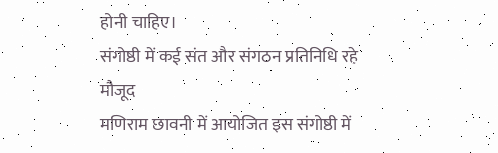होनी चाहिए।
संगोष्ठी में कई संत और संगठन प्रतिनिधि रहे मौजूद
मणिराम छावनी में आयोजित इस संगोष्ठी में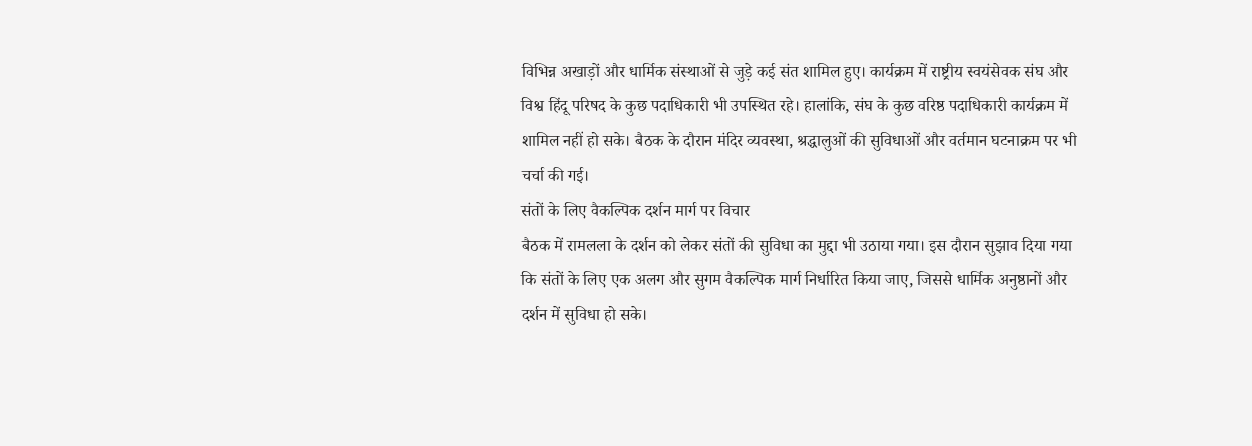विभिन्न अखाड़ों और धार्मिक संस्थाओं से जुड़े कई संत शामिल हुए। कार्यक्रम में राष्ट्रीय स्वयंसेवक संघ और विश्व हिंदू परिषद के कुछ पदाधिकारी भी उपस्थित रहे। हालांकि, संघ के कुछ वरिष्ठ पदाधिकारी कार्यक्रम में शामिल नहीं हो सके। बैठक के दौरान मंदिर व्यवस्था, श्रद्धालुओं की सुविधाओं और वर्तमान घटनाक्रम पर भी चर्चा की गई।
संतों के लिए वैकल्पिक दर्शन मार्ग पर विचार
बैठक में रामलला के दर्शन को लेकर संतों की सुविधा का मुद्दा भी उठाया गया। इस दौरान सुझाव दिया गया कि संतों के लिए एक अलग और सुगम वैकल्पिक मार्ग निर्धारित किया जाए, जिससे धार्मिक अनुष्ठानों और दर्शन में सुविधा हो सके।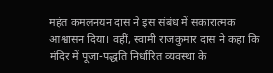महंत कमलनयन दास ने इस संबंध में सकारात्मक आश्वासन दिया। वहीं, स्वामी राजकुमार दास ने कहा कि मंदिर में पूजा-पद्धति निर्धारित व्यवस्था के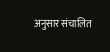अनुसार संचालित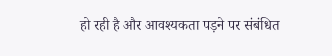हो रही है और आवश्यकता पड़ने पर संबंधित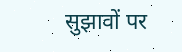सुझावों पर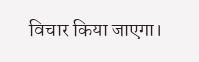विचार किया जाएगा।